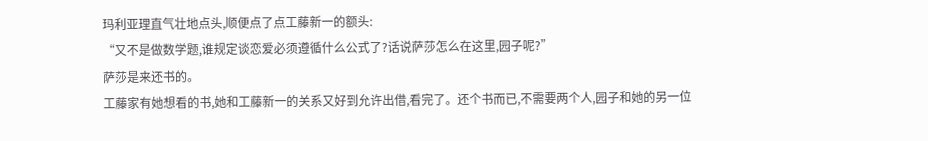玛利亚理直气壮地点头,顺便点了点工藤新一的额头:
“又不是做数学题,谁规定谈恋爱必须遵循什么公式了?话说萨莎怎么在这里,园子呢?”
萨莎是来还书的。
工藤家有她想看的书,她和工藤新一的关系又好到允许出借,看完了。还个书而已,不需要两个人,园子和她的另一位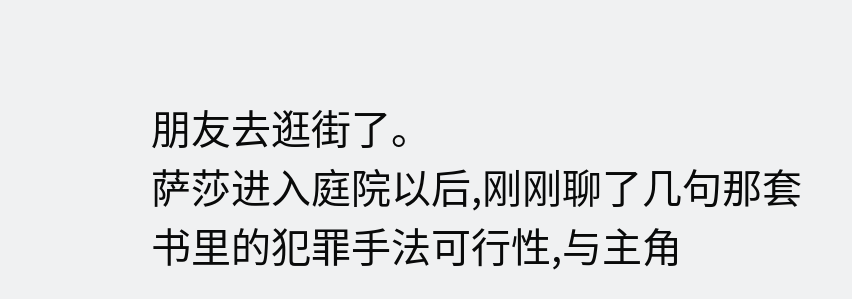朋友去逛街了。
萨莎进入庭院以后,刚刚聊了几句那套书里的犯罪手法可行性,与主角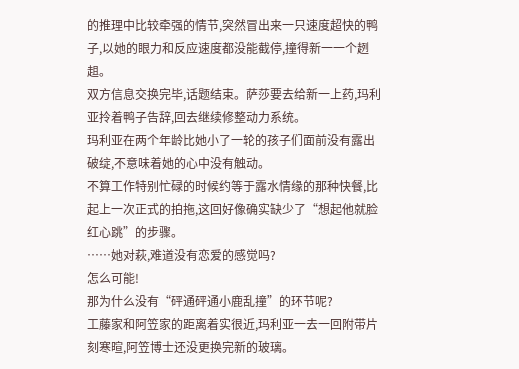的推理中比较牵强的情节,突然冒出来一只速度超快的鸭子,以她的眼力和反应速度都没能截停,撞得新一一个趔趄。
双方信息交换完毕,话题结束。萨莎要去给新一上药,玛利亚拎着鸭子告辞,回去继续修整动力系统。
玛利亚在两个年龄比她小了一轮的孩子们面前没有露出破绽,不意味着她的心中没有触动。
不算工作特别忙碌的时候约等于露水情缘的那种快餐,比起上一次正式的拍拖,这回好像确实缺少了“想起他就脸红心跳”的步骤。
……她对萩,难道没有恋爱的感觉吗?
怎么可能!
那为什么没有“砰通砰通小鹿乱撞”的环节呢?
工藤家和阿笠家的距离着实很近,玛利亚一去一回附带片刻寒暄,阿笠博士还没更换完新的玻璃。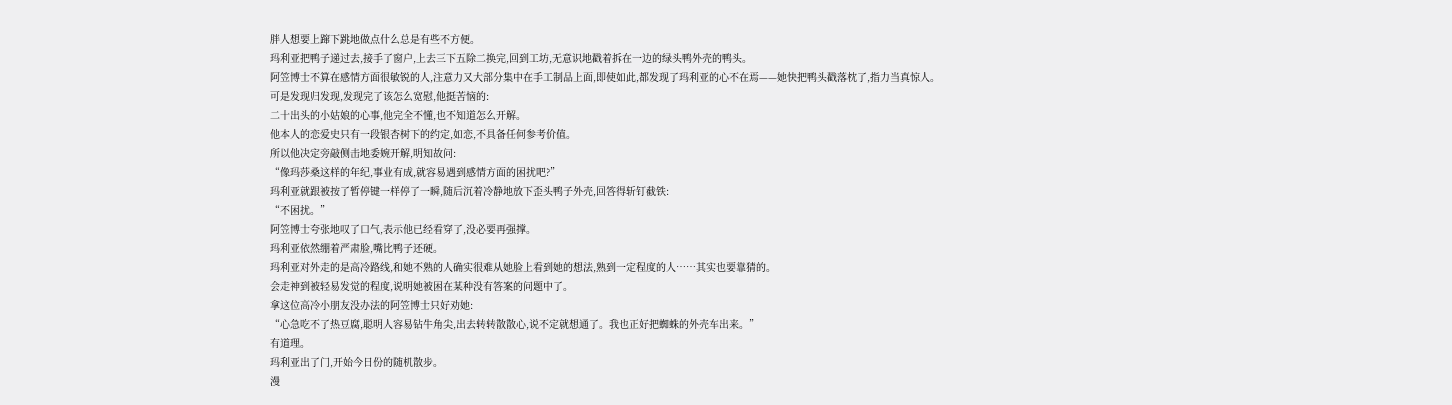胖人想要上蹿下跳地做点什么总是有些不方便。
玛利亚把鸭子递过去,接手了窗户,上去三下五除二换完,回到工坊,无意识地戳着拆在一边的绿头鸭外壳的鸭头。
阿笠博士不算在感情方面很敏锐的人,注意力又大部分集中在手工制品上面,即使如此,都发现了玛利亚的心不在焉——她快把鸭头戳落枕了,指力当真惊人。
可是发现归发现,发现完了该怎么宽慰,他挺苦恼的:
二十出头的小姑娘的心事,他完全不懂,也不知道怎么开解。
他本人的恋爱史只有一段银杏树下的约定,如恋,不具备任何参考价值。
所以他决定旁敲侧击地委婉开解,明知故问:
“像玛莎桑这样的年纪,事业有成,就容易遇到感情方面的困扰吧?”
玛利亚就跟被按了暂停键一样停了一瞬,随后沉着冷静地放下歪头鸭子外壳,回答得斩钉截铁:
“不困扰。”
阿笠博士夸张地叹了口气,表示他已经看穿了,没必要再强撑。
玛利亚依然绷着严肃脸,嘴比鸭子还硬。
玛利亚对外走的是高冷路线,和她不熟的人确实很难从她脸上看到她的想法,熟到一定程度的人……其实也要靠猜的。
会走神到被轻易发觉的程度,说明她被困在某种没有答案的问题中了。
拿这位高冷小朋友没办法的阿笠博士只好劝她:
“心急吃不了热豆腐,聪明人容易钻牛角尖,出去转转散散心,说不定就想通了。我也正好把蜘蛛的外壳车出来。”
有道理。
玛利亚出了门,开始今日份的随机散步。
漫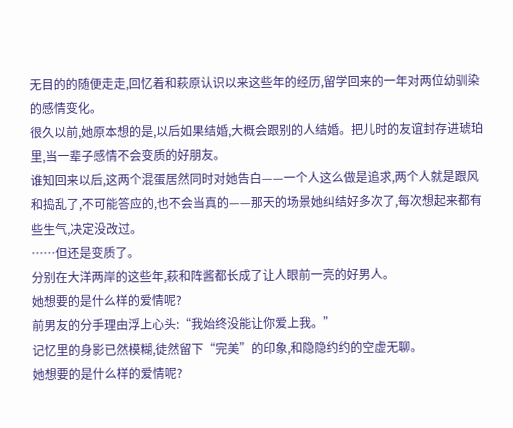无目的的随便走走,回忆着和萩原认识以来这些年的经历,留学回来的一年对两位幼驯染的感情变化。
很久以前,她原本想的是,以后如果结婚,大概会跟别的人结婚。把儿时的友谊封存进琥珀里,当一辈子感情不会变质的好朋友。
谁知回来以后,这两个混蛋居然同时对她告白——一个人这么做是追求,两个人就是跟风和捣乱了,不可能答应的,也不会当真的——那天的场景她纠结好多次了,每次想起来都有些生气,决定没改过。
……但还是变质了。
分别在大洋两岸的这些年,萩和阵酱都长成了让人眼前一亮的好男人。
她想要的是什么样的爱情呢?
前男友的分手理由浮上心头:“我始终没能让你爱上我。”
记忆里的身影已然模糊,徒然留下“完美”的印象,和隐隐约约的空虚无聊。
她想要的是什么样的爱情呢?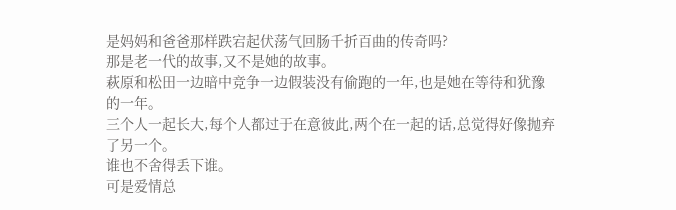是妈妈和爸爸那样跌宕起伏荡气回肠千折百曲的传奇吗?
那是老一代的故事,又不是她的故事。
萩原和松田一边暗中竞争一边假装没有偷跑的一年,也是她在等待和犹豫的一年。
三个人一起长大,每个人都过于在意彼此,两个在一起的话,总觉得好像抛弃了另一个。
谁也不舍得丢下谁。
可是爱情总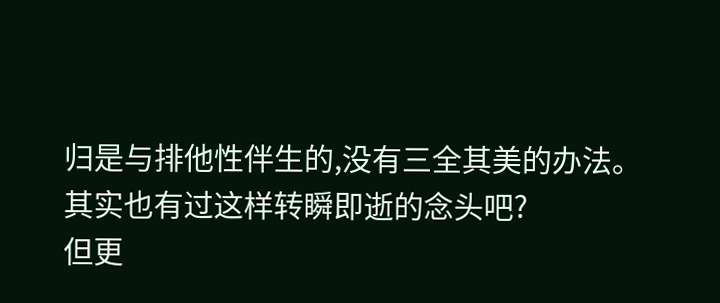归是与排他性伴生的,没有三全其美的办法。
其实也有过这样转瞬即逝的念头吧?
但更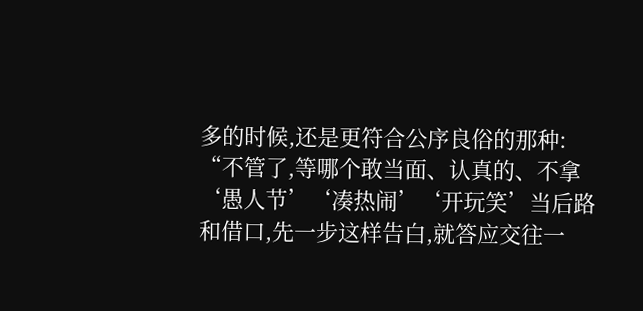多的时候,还是更符合公序良俗的那种:
“不管了,等哪个敢当面、认真的、不拿‘愚人节’‘凑热闹’‘开玩笑’当后路和借口,先一步这样告白,就答应交往一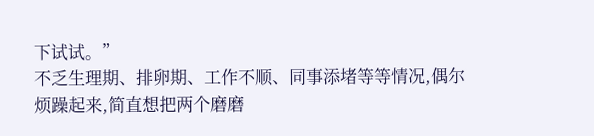下试试。”
不乏生理期、排卵期、工作不顺、同事添堵等等情况,偶尔烦躁起来,简直想把两个磨磨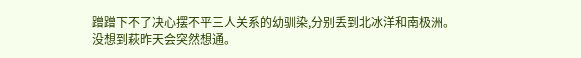蹭蹭下不了决心摆不平三人关系的幼驯染,分别丢到北冰洋和南极洲。
没想到萩昨天会突然想通。